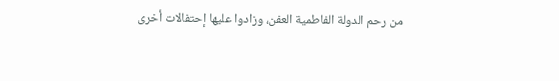من رحم الدولة الفاطمية العفن، وزادوا عليها إحتفالات أخرى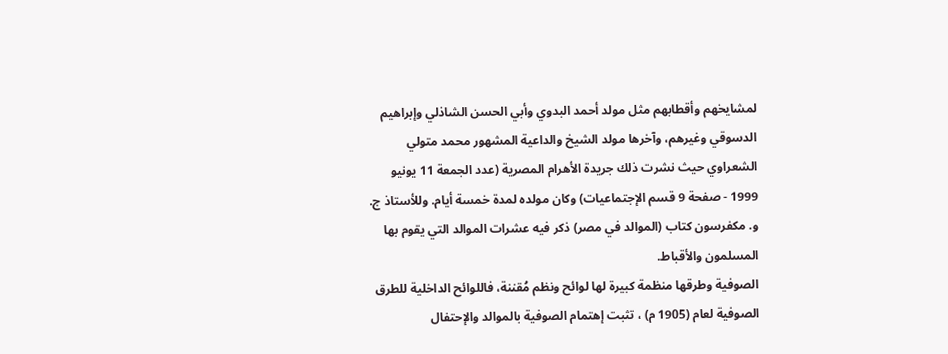لمشايخهم وأقطابهم مثل مولد أحمد البدوي وأبي الحسن الشاذلي وإبراهيم الدسوقي وغيرهم، وآخرها مولد الشيخ والداعية المشهور محمد متولي الشعراوي حيث نشرت ذلك جريدة الأهرام المصرية (عدد الجمعة 11 يونيو 1999 - صفحة 9 قسم الإجتماعيات) وكان مولده لمدة خمسة أيام. وللأستاذ ج. و. مكفرسون كتاب (الموالد في مصر) ذكر فيه عشرات الموالد التي يقوم بها المسلمون والأقباط.
الصوفية وطرقها منظمة كبيرة لها لوائح ونظم مُقننة، فاللوائح الداخلية للطرق الصوفية لعام (1905 م) ، تثبت إهتمام الصوفية بالموالد والإحتفال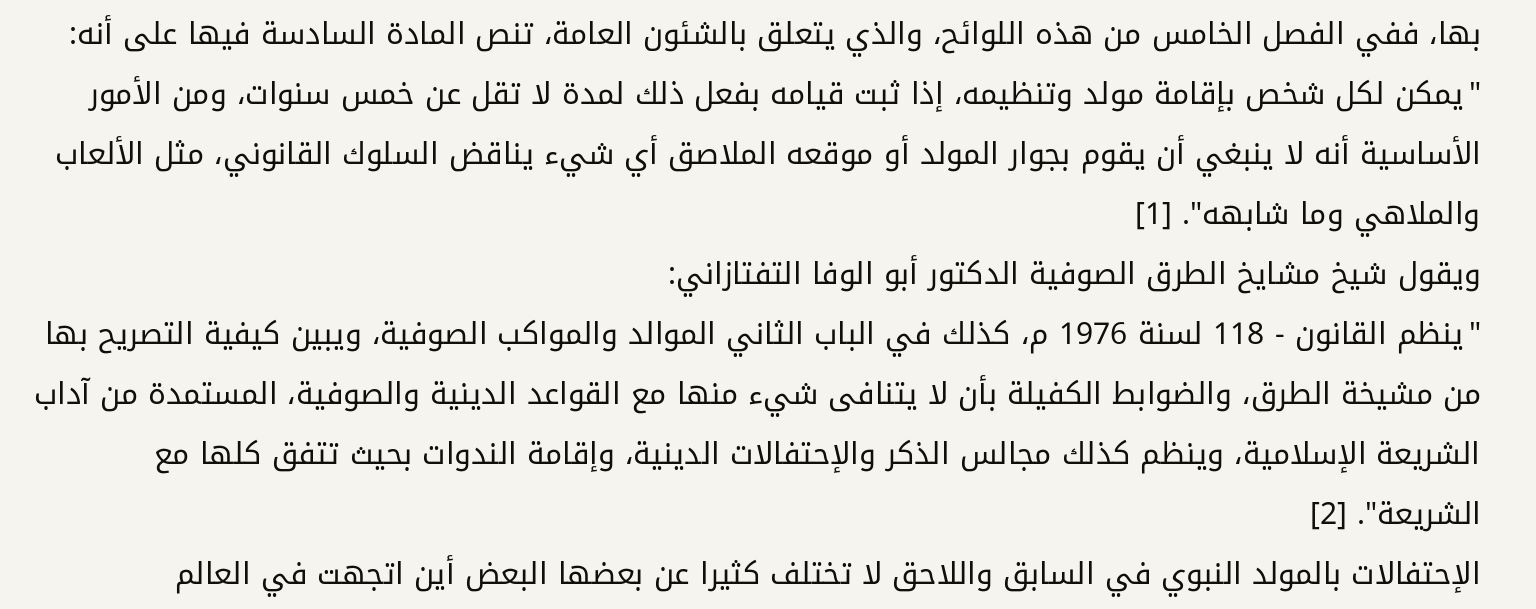بها، ففي الفصل الخامس من هذه اللوائح، والذي يتعلق بالشئون العامة، تنص المادة السادسة فيها على أنه:
"يمكن لكل شخص بإقامة مولد وتنظيمه، إذا ثبت قيامه بفعل ذلك لمدة لا تقل عن خمس سنوات، ومن الأمور الأساسية أنه لا ينبغي أن يقوم بجوار المولد أو موقعه الملاصق أي شيء يناقض السلوك القانوني، مثل الألعاب والملاهي وما شابهه". [1]
ويقول شيخ مشايخ الطرق الصوفية الدكتور أبو الوفا التفتازاني:
"ينظم القانون - 118 لسنة 1976 م، كذلك في الباب الثاني الموالد والمواكب الصوفية، ويبين كيفية التصريح بها من مشيخة الطرق، والضوابط الكفيلة بأن لا يتنافى شيء منها مع القواعد الدينية والصوفية، المستمدة من آداب الشريعة الإسلامية، وينظم كذلك مجالس الذكر والإحتفالات الدينية، وإقامة الندوات بحيث تتفق كلها مع الشريعة". [2]
الإحتفالات بالمولد النبوي في السابق واللاحق لا تختلف كثيرا عن بعضها البعض أين اتجهت في العالم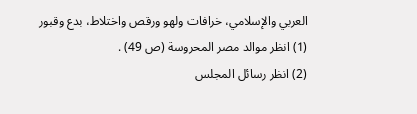العربي والإسلامي، خرافات ولهو ورقص واختلاط، بدع وقبور
(1) انظر موالد مصر المحروسة (ص 49) .
(2) انظر رسائل المجلس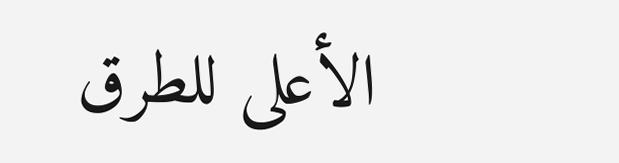الأعلى للطرق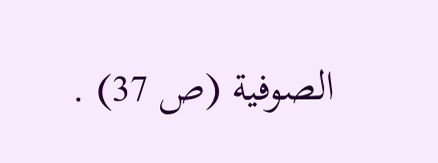الصوفية (ص 37) .